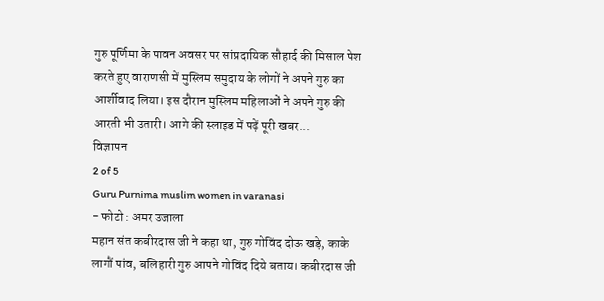गुरु पूर्णिमा के पावन अवसर पर सांप्रदायिक सौहार्द की मिसाल पेश करते हुए वाराणसी में मुस्लिम समुदाय के लोगों ने अपने गुरु का आर्शीवाद लिया। इस दौरान मुस्लिम महिलाओं ने अपने गुरु की आरती भी उतारी। आगे की स्लाइड में पढ़ें पूरी खबर...
विज्ञापन
2 of 5
Guru Purnima muslim women in varanasi
- फोटो : अमर उजाला
महान संत कबीरदास जी ने कहा था, गुरु गोविंद दोऊ खड़े, काके लागौं पांव, बलिहारी गुरु आपने गोविंद दिये बताय। कबीरदास जी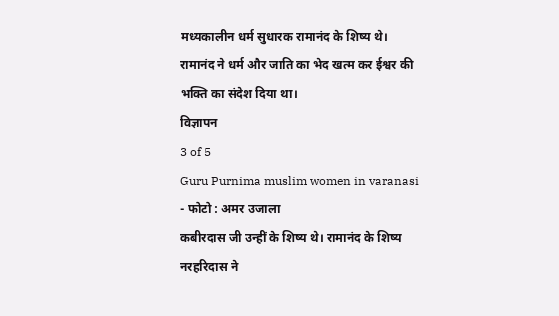मध्यकालीन धर्म सुधारक रामानंद के शिष्य थे। रामानंद ने धर्म और जाति का भेद खत्म कर ईश्वर की भक्ति का संदेश दिया था।
विज्ञापन
3 of 5
Guru Purnima muslim women in varanasi
- फोटो : अमर उजाला
कबीरदास जी उन्हीं के शिष्य थे। रामानंद के शिष्य नरहरिदास ने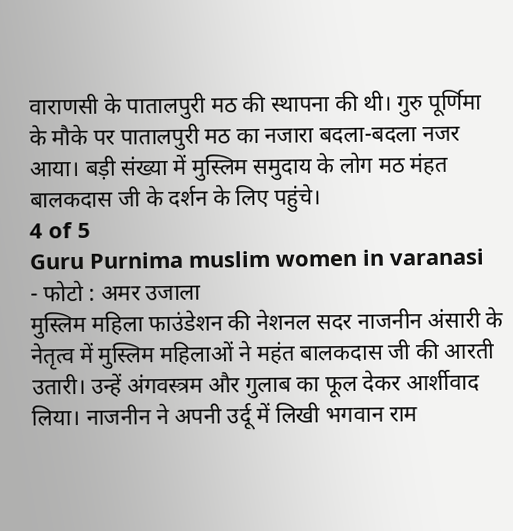वाराणसी के पातालपुरी मठ की स्थापना की थी। गुरु पूर्णिमा के मौके पर पातालपुरी मठ का नजारा बदला-बदला नजर आया। बड़ी संख्या में मुस्लिम समुदाय के लोग मठ मंहत बालकदास जी के दर्शन के लिए पहुंचे।
4 of 5
Guru Purnima muslim women in varanasi
- फोटो : अमर उजाला
मुस्लिम महिला फाउंडेशन की नेशनल सदर नाजनीन अंसारी के नेतृत्व में मुस्लिम महिलाओं ने महंत बालकदास जी की आरती उतारी। उन्हें अंगवस्त्रम और गुलाब का फूल देकर आर्शीवाद लिया। नाजनीन ने अपनी उर्दू में लिखी भगवान राम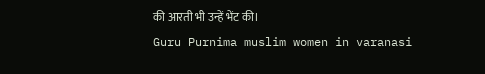की आरती भी उन्हें भेंट की।
Guru Purnima muslim women in varanasi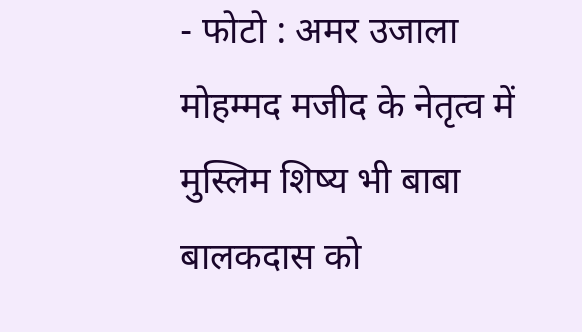- फोटो : अमर उजाला
मोहम्मद मजीद के नेतृत्व में मुस्लिम शिष्य भी बाबा बालकदास को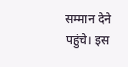सम्मान देने पहुंचे। इस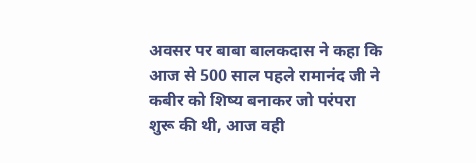अवसर पर बाबा बालकदास ने कहा कि आज से 500 साल पहले रामानंद जी ने कबीर को शिष्य बनाकर जो परंपरा शुरू की थी, आज वही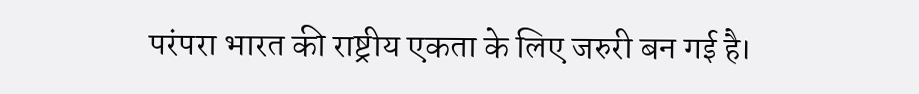परंपरा भारत की राष्ट्रीय एकता के लिए जरुरी बन गई है।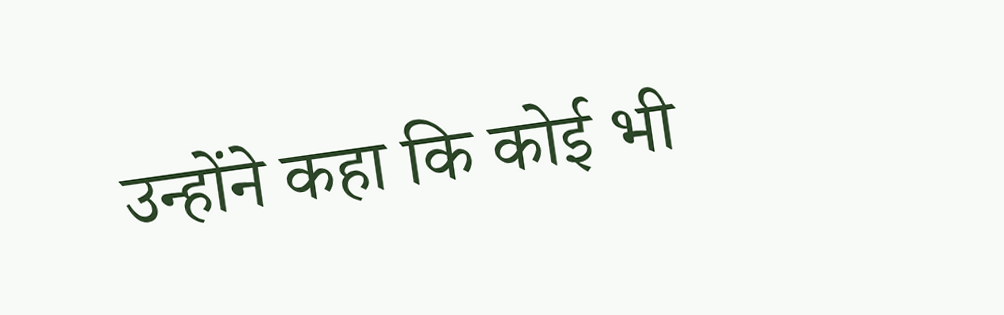उन्होंने कहा कि कोई भी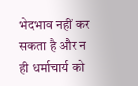भेदभाव नहीं कर सकता है और न ही धर्माचार्य को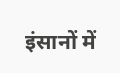इंसानों में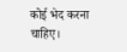कोई भेद करना चाहिए।